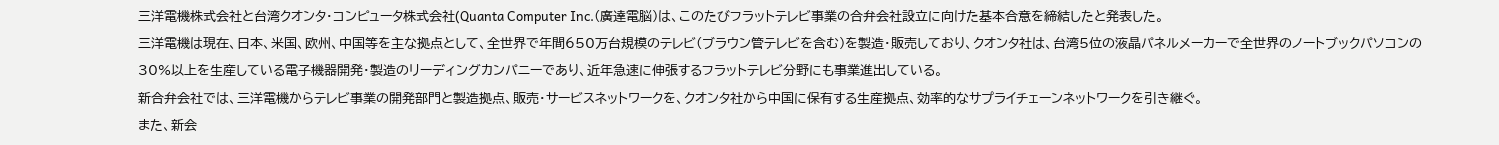三洋電機株式会社と台湾クオンタ・コンピュータ株式会社(Quanta Computer Inc.(廣達電脳)は、このたびフラットテレビ事業の合弁会社設立に向けた基本合意を締結したと発表した。
三洋電機は現在、日本、米国、欧州、中国等を主な拠点として、全世界で年間650万台規模のテレビ(ブラウン管テレビを含む)を製造・販売しており、クオンタ社は、台湾5位の液晶パネルメーカーで全世界のノートブックパソコンの30%以上を生産している電子機器開発・製造のリーディングカンパニーであり、近年急速に伸張するフラットテレビ分野にも事業進出している。
新合弁会社では、三洋電機からテレビ事業の開発部門と製造拠点、販売・サービスネットワークを、クオンタ社から中国に保有する生産拠点、効率的なサプライチェーンネットワークを引き継ぐ。
また、新会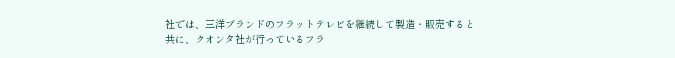社では、三洋ブランドのフラットテレビを継続して製造・販売すると共に、クオンタ社が行っているフラ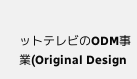ットテレビのODM事業(Original Design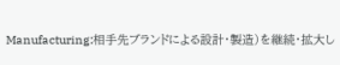Manufacturing:相手先ブランドによる設計・製造)を継続・拡大し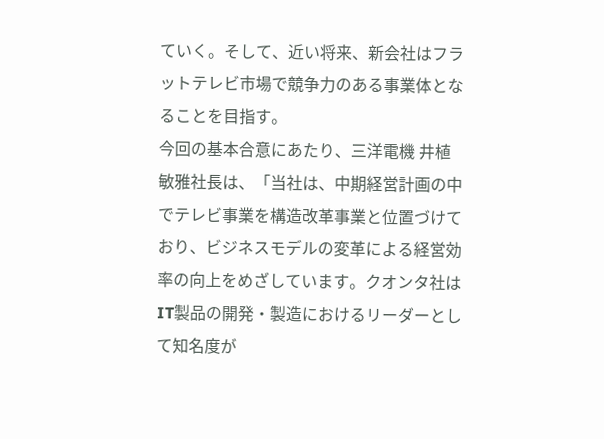ていく。そして、近い将来、新会社はフラットテレビ市場で競争力のある事業体となることを目指す。
今回の基本合意にあたり、三洋電機 井植敏雅社長は、「当社は、中期経営計画の中でテレビ事業を構造改革事業と位置づけており、ビジネスモデルの変革による経営効率の向上をめざしています。クオンタ社はIT製品の開発・製造におけるリーダーとして知名度が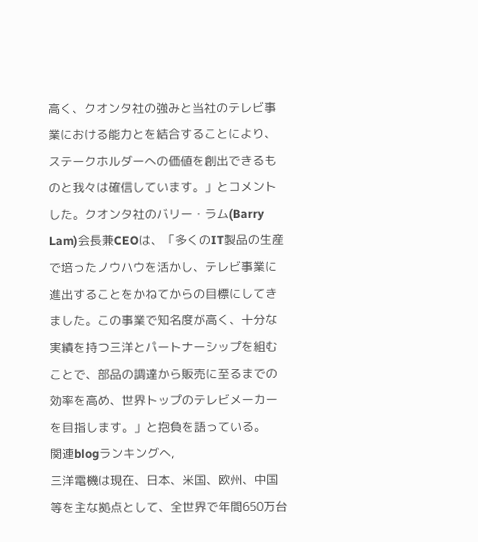高く、クオンタ社の強みと当社のテレビ事業における能力とを結合することにより、ステークホルダーへの価値を創出できるものと我々は確信しています。」とコメントした。クオンタ社のバリー・ラム(Barry Lam)会長兼CEOは、「多くのIT製品の生産で培ったノウハウを活かし、テレビ事業に進出することをかねてからの目標にしてきました。この事業で知名度が高く、十分な実績を持つ三洋とパートナーシップを組むことで、部品の調達から販売に至るまでの効率を高め、世界トップのテレビメーカーを目指します。」と抱負を語っている。
関連blogランキングへ,
三洋電機は現在、日本、米国、欧州、中国等を主な拠点として、全世界で年間650万台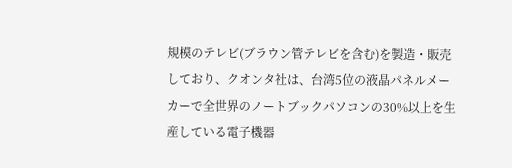規模のテレビ(ブラウン管テレビを含む)を製造・販売しており、クオンタ社は、台湾5位の液晶パネルメーカーで全世界のノートブックパソコンの30%以上を生産している電子機器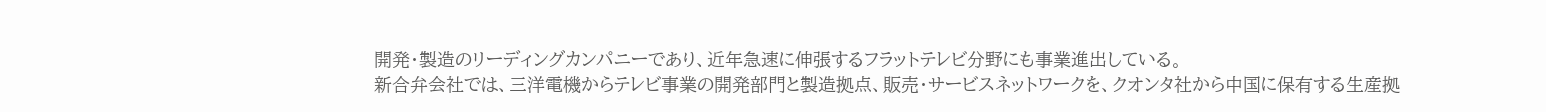開発・製造のリーディングカンパニーであり、近年急速に伸張するフラットテレビ分野にも事業進出している。
新合弁会社では、三洋電機からテレビ事業の開発部門と製造拠点、販売・サービスネットワークを、クオンタ社から中国に保有する生産拠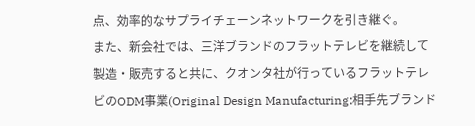点、効率的なサプライチェーンネットワークを引き継ぐ。
また、新会社では、三洋ブランドのフラットテレビを継続して製造・販売すると共に、クオンタ社が行っているフラットテレビのODM事業(Original Design Manufacturing:相手先ブランド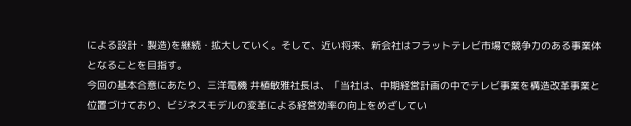による設計・製造)を継続・拡大していく。そして、近い将来、新会社はフラットテレビ市場で競争力のある事業体となることを目指す。
今回の基本合意にあたり、三洋電機 井植敏雅社長は、「当社は、中期経営計画の中でテレビ事業を構造改革事業と位置づけており、ビジネスモデルの変革による経営効率の向上をめざしてい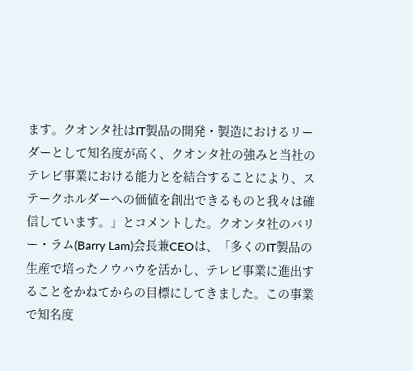ます。クオンタ社はIT製品の開発・製造におけるリーダーとして知名度が高く、クオンタ社の強みと当社のテレビ事業における能力とを結合することにより、ステークホルダーへの価値を創出できるものと我々は確信しています。」とコメントした。クオンタ社のバリー・ラム(Barry Lam)会長兼CEOは、「多くのIT製品の生産で培ったノウハウを活かし、テレビ事業に進出することをかねてからの目標にしてきました。この事業で知名度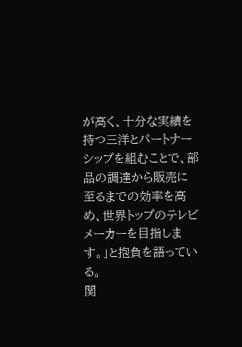が高く、十分な実績を持つ三洋とパートナーシップを組むことで、部品の調達から販売に至るまでの効率を高め、世界トップのテレビメーカーを目指します。」と抱負を語っている。
関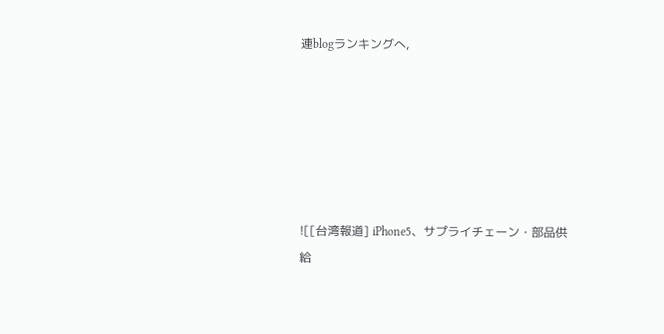連blogランキングへ,






![[台湾報道] iPhone5、サプライチェーン・部品供給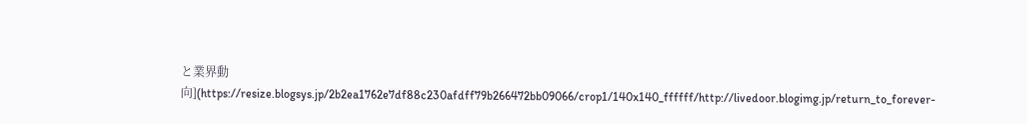と業界動向](https://resize.blogsys.jp/2b2ea1762e7df88c230afdff79b266472bb09066/crop1/140x140_ffffff/http://livedoor.blogimg.jp/return_to_forever-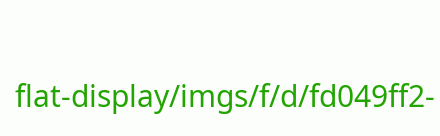flat-display/imgs/f/d/fd049ff2-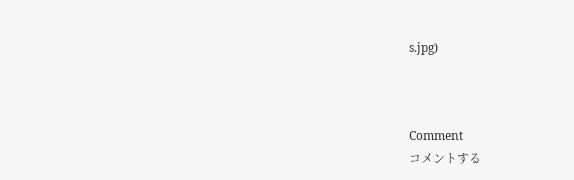s.jpg)



Comment
コメントする